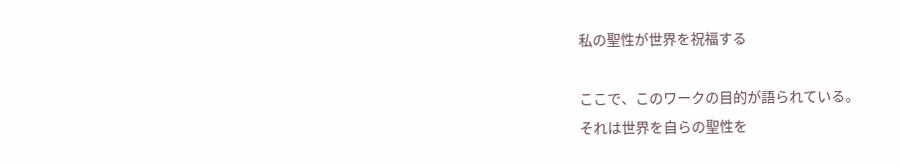私の聖性が世界を祝福する

ここで、このワークの目的が語られている。
それは世界を自らの聖性を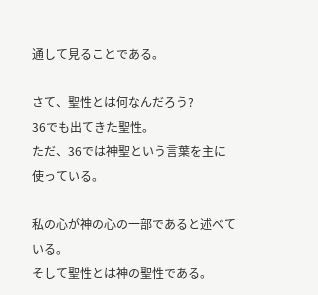通して見ることである。

さて、聖性とは何なんだろう?
36でも出てきた聖性。
ただ、36では神聖という言葉を主に使っている。

私の心が神の心の一部であると述べている。
そして聖性とは神の聖性である。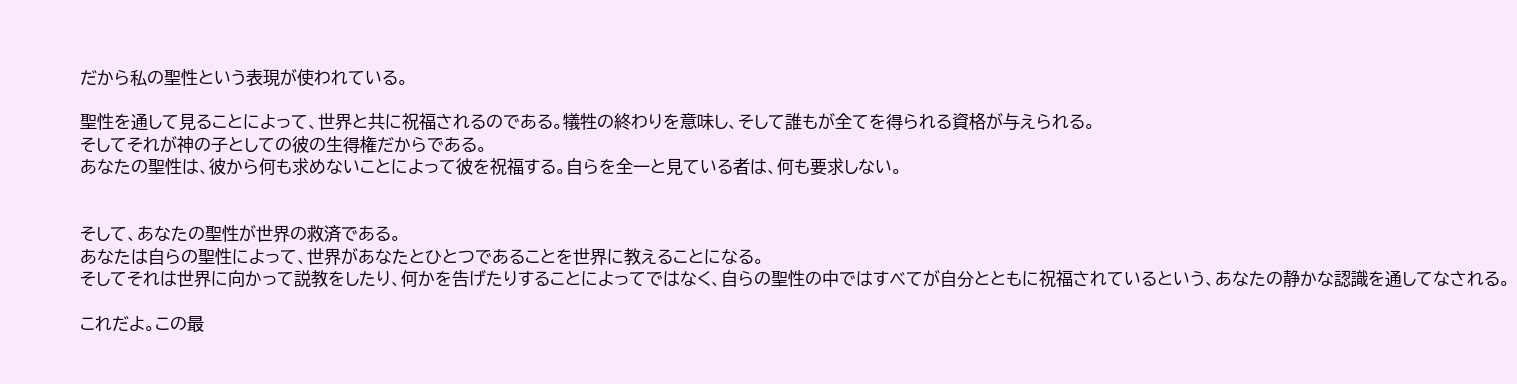だから私の聖性という表現が使われている。

聖性を通して見ることによって、世界と共に祝福されるのである。犠牲の終わりを意味し、そして誰もが全てを得られる資格が与えられる。
そしてそれが神の子としての彼の生得権だからである。
あなたの聖性は、彼から何も求めないことによって彼を祝福する。自らを全一と見ている者は、何も要求しない。


そして、あなたの聖性が世界の救済である。
あなたは自らの聖性によって、世界があなたとひとつであることを世界に教えることになる。
そしてそれは世界に向かって説教をしたり、何かを告げたりすることによってではなく、自らの聖性の中ではすべてが自分とともに祝福されているという、あなたの静かな認識を通してなされる。

これだよ。この最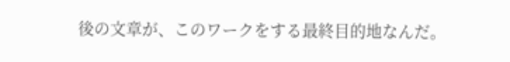後の文章が、このワークをする最終目的地なんだ。